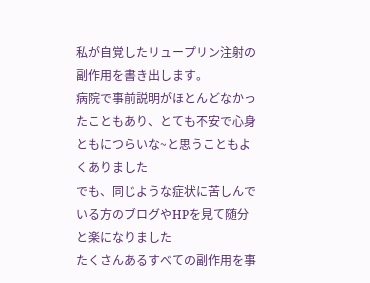私が自覚したリュープリン注射の副作用を書き出します。
病院で事前説明がほとんどなかったこともあり、とても不安で心身ともにつらいな~と思うこともよくありました
でも、同じような症状に苦しんでいる方のブログやHPを見て随分と楽になりました
たくさんあるすべての副作用を事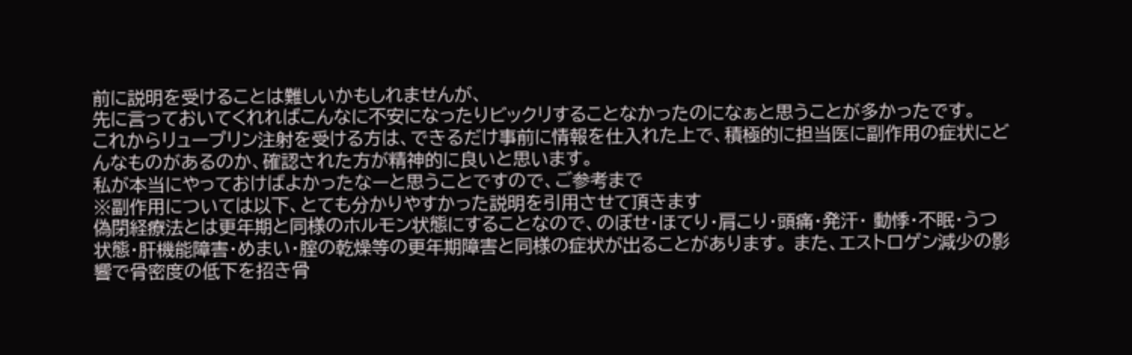前に説明を受けることは難しいかもしれませんが、
先に言っておいてくれればこんなに不安になったりビックリすることなかったのになぁと思うことが多かったです。
これからリュープリン注射を受ける方は、できるだけ事前に情報を仕入れた上で、積極的に担当医に副作用の症状にどんなものがあるのか、確認された方が精神的に良いと思います。
私が本当にやっておけばよかったなーと思うことですので、ご参考まで
※副作用については以下、とても分かりやすかった説明を引用させて頂きます
偽閉経療法とは更年期と同様のホルモン状態にすることなので、のぼせ・ほてり・肩こり・頭痛・発汗・ 動悸・不眠・うつ状態・肝機能障害・めまい・腟の乾燥等の更年期障害と同様の症状が出ることがあります。 また、エストロゲン減少の影響で骨密度の低下を招き骨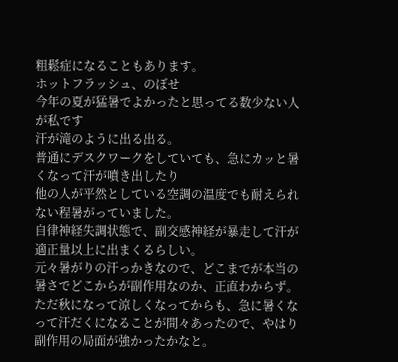粗鬆症になることもあります。
ホットフラッシュ、のぼせ
今年の夏が猛暑でよかったと思ってる数少ない人が私です
汗が滝のように出る出る。
普通にデスクワークをしていても、急にカッと暑くなって汗が噴き出したり
他の人が平然としている空調の温度でも耐えられない程暑がっていました。
自律神経失調状態で、副交感神経が暴走して汗が適正量以上に出まくるらしい。
元々暑がりの汗っかきなので、どこまでが本当の暑さでどこからが副作用なのか、正直わからず。
ただ秋になって涼しくなってからも、急に暑くなって汗だくになることが間々あったので、やはり副作用の局面が強かったかなと。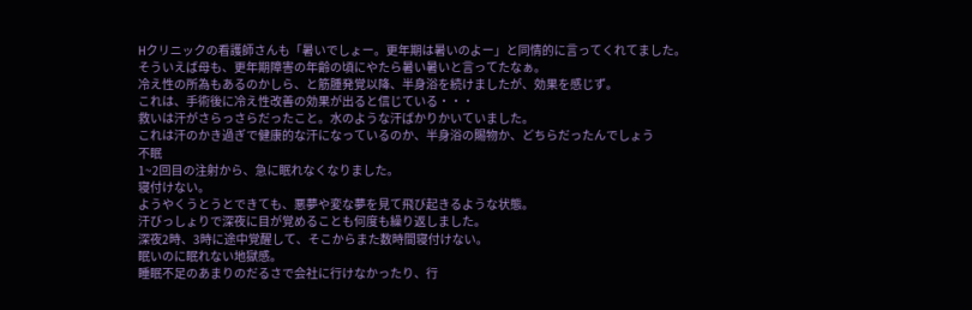Hクリニックの看護師さんも「暑いでしょー。更年期は暑いのよー」と同情的に言ってくれてました。
そういえば母も、更年期障害の年齢の頃にやたら暑い暑いと言ってたなぁ。
冷え性の所為もあるのかしら、と筋腫発覚以降、半身浴を続けましたが、効果を感じず。
これは、手術後に冷え性改善の効果が出ると信じている・・・
救いは汗がさらっさらだったこと。水のような汗ばかりかいていました。
これは汗のかき過ぎで健康的な汗になっているのか、半身浴の賜物か、どちらだったんでしょう
不眠
1~2回目の注射から、急に眠れなくなりました。
寝付けない。
ようやくうとうとできても、悪夢や変な夢を見て飛び起きるような状態。
汗びっしょりで深夜に目が覚めることも何度も繰り返しました。
深夜2時、3時に途中覚醒して、そこからまた数時間寝付けない。
眠いのに眠れない地獄感。
睡眠不足のあまりのだるさで会社に行けなかったり、行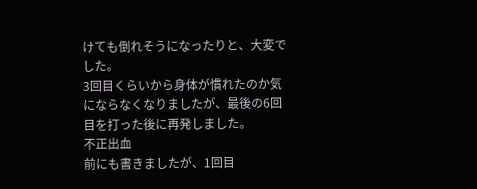けても倒れそうになったりと、大変でした。
3回目くらいから身体が慣れたのか気にならなくなりましたが、最後の6回目を打った後に再発しました。
不正出血
前にも書きましたが、1回目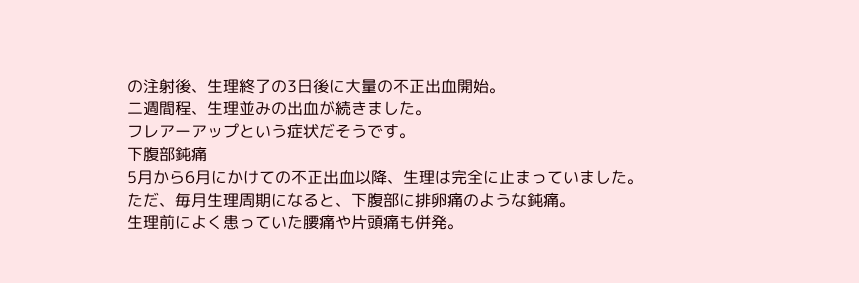の注射後、生理終了の3日後に大量の不正出血開始。
二週間程、生理並みの出血が続きました。
フレアーアップという症状だそうです。
下腹部鈍痛
5月から6月にかけての不正出血以降、生理は完全に止まっていました。
ただ、毎月生理周期になると、下腹部に排卵痛のような鈍痛。
生理前によく患っていた腰痛や片頭痛も併発。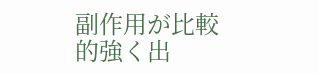副作用が比較的強く出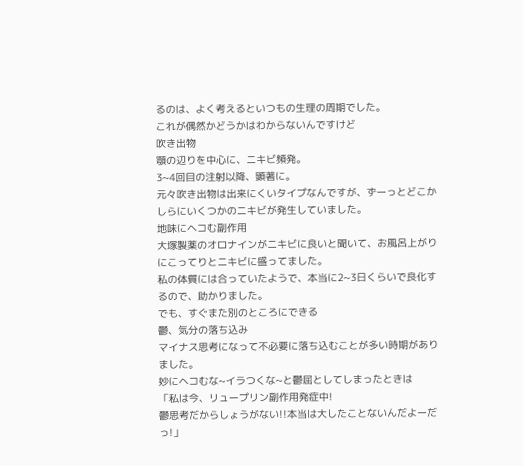るのは、よく考えるといつもの生理の周期でした。
これが偶然かどうかはわからないんですけど
吹き出物
顎の辺りを中心に、ニキビ頻発。
3~4回目の注射以降、顕著に。
元々吹き出物は出来にくいタイプなんですが、ずーっとどこかしらにいくつかのニキビが発生していました。
地味にヘコむ副作用
大塚製薬のオロナインがニキビに良いと聞いて、お風呂上がりにこってりとニキビに盛ってました。
私の体質には合っていたようで、本当に2~3日くらいで良化するので、助かりました。
でも、すぐまた別のところにできる
鬱、気分の落ち込み
マイナス思考になって不必要に落ち込むことが多い時期がありました。
妙にヘコむな~イラつくな~と鬱屈としてしまったときは
「私は今、リュープリン副作用発症中!
鬱思考だからしょうがない!!本当は大したことないんだよーだっ!」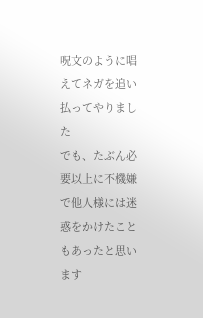呪文のように唱えてネガを追い払ってやりました
でも、たぶん必要以上に不機嫌で他人様には迷惑をかけたこともあったと思います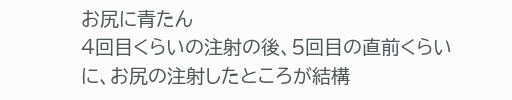お尻に青たん
4回目くらいの注射の後、5回目の直前くらいに、お尻の注射したところが結構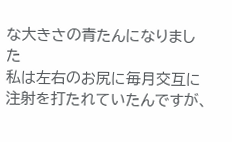な大きさの青たんになりました
私は左右のお尻に毎月交互に注射を打たれていたんですが、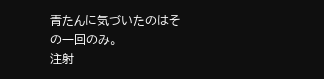青たんに気づいたのはその一回のみ。
注射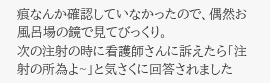痕なんか確認していなかったので、偶然お風呂場の鏡で見てびっくり。
次の注射の時に看護師さんに訴えたら「注射の所為よ~」と気さくに回答されました